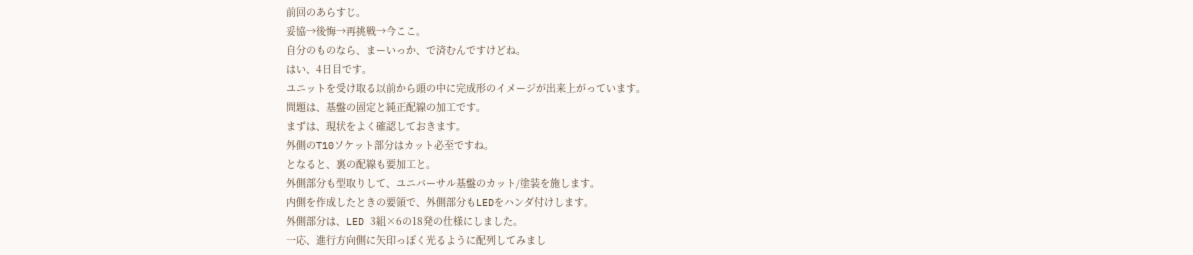前回のあらすじ。
妥協→後悔→再挑戦→今ここ。
自分のものなら、まーいっか、で済むんですけどね。
はい、4日目です。
ユニットを受け取る以前から頭の中に完成形のイメージが出来上がっています。
問題は、基盤の固定と純正配線の加工です。
まずは、現状をよく確認しておきます。
外側のT10ソケット部分はカット必至ですね。
となると、裏の配線も要加工と。
外側部分も型取りして、ユニバーサル基盤のカット/塗装を施します。
内側を作成したときの要領で、外側部分もLEDをハンダ付けします。
外側部分は、LED 3組×6の18発の仕様にしました。
一応、進行方向側に矢印っぽく光るように配列してみまし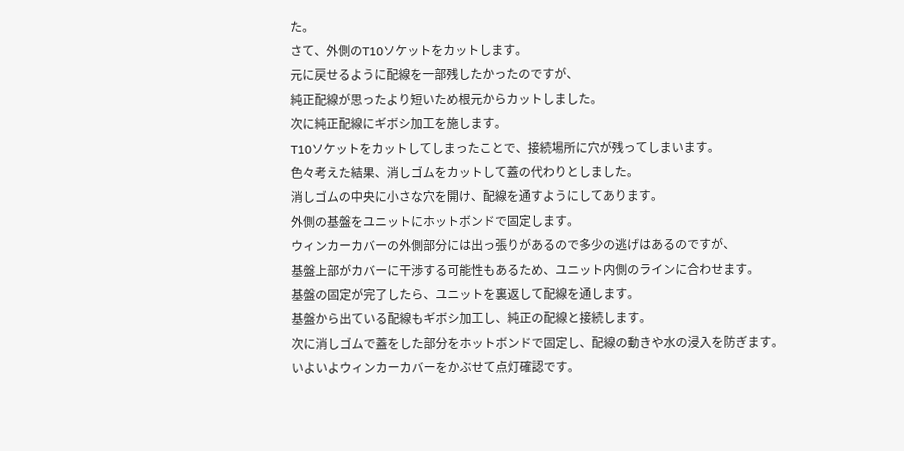た。
さて、外側のT10ソケットをカットします。
元に戻せるように配線を一部残したかったのですが、
純正配線が思ったより短いため根元からカットしました。
次に純正配線にギボシ加工を施します。
T10ソケットをカットしてしまったことで、接続場所に穴が残ってしまいます。
色々考えた結果、消しゴムをカットして蓋の代わりとしました。
消しゴムの中央に小さな穴を開け、配線を通すようにしてあります。
外側の基盤をユニットにホットボンドで固定します。
ウィンカーカバーの外側部分には出っ張りがあるので多少の逃げはあるのですが、
基盤上部がカバーに干渉する可能性もあるため、ユニット内側のラインに合わせます。
基盤の固定が完了したら、ユニットを裏返して配線を通します。
基盤から出ている配線もギボシ加工し、純正の配線と接続します。
次に消しゴムで蓋をした部分をホットボンドで固定し、配線の動きや水の浸入を防ぎます。
いよいよウィンカーカバーをかぶせて点灯確認です。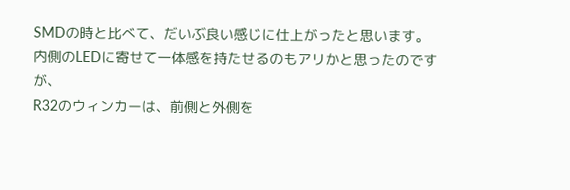SMDの時と比べて、だいぶ良い感じに仕上がったと思います。
内側のLEDに寄せて一体感を持たせるのもアリかと思ったのですが、
R32のウィンカーは、前側と外側を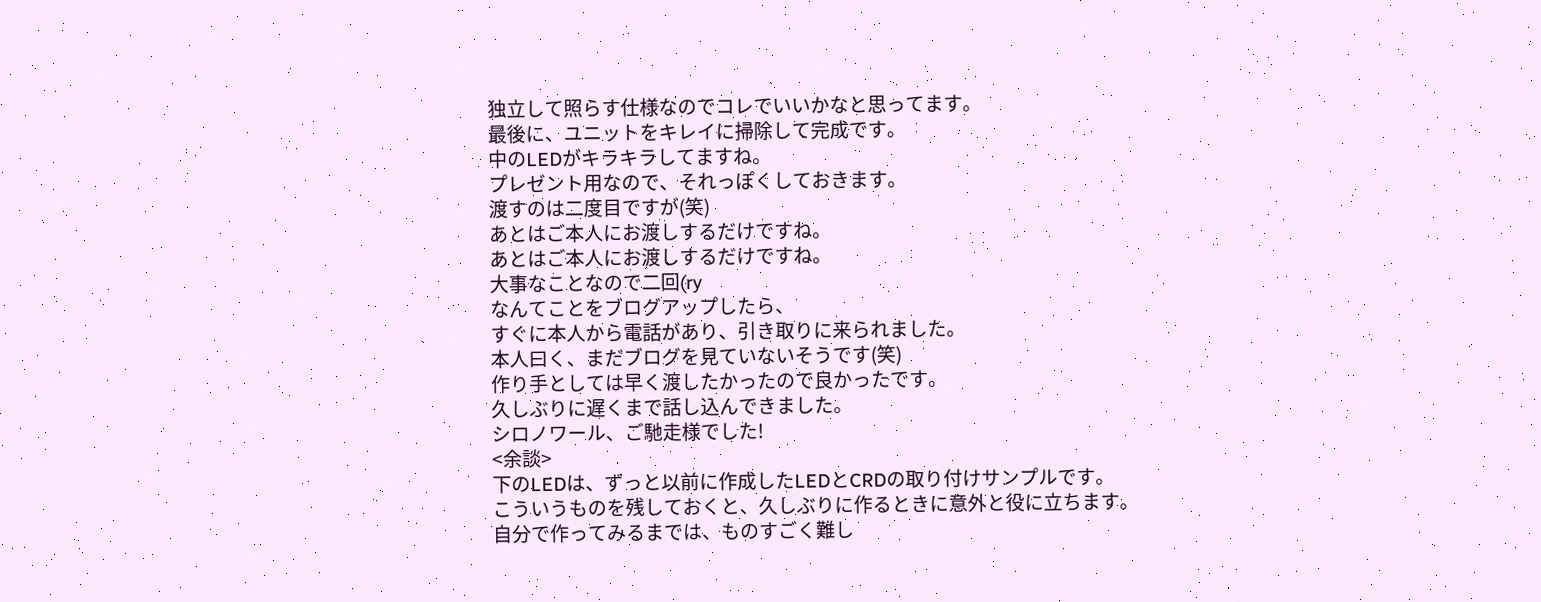独立して照らす仕様なのでコレでいいかなと思ってます。
最後に、ユニットをキレイに掃除して完成です。
中のLEDがキラキラしてますね。
プレゼント用なので、それっぽくしておきます。
渡すのは二度目ですが(笑)
あとはご本人にお渡しするだけですね。
あとはご本人にお渡しするだけですね。
大事なことなので二回(ry
なんてことをブログアップしたら、
すぐに本人から電話があり、引き取りに来られました。
本人曰く、まだブログを見ていないそうです(笑)
作り手としては早く渡したかったので良かったです。
久しぶりに遅くまで話し込んできました。
シロノワール、ご馳走様でした!
<余談>
下のLEDは、ずっと以前に作成したLEDとCRDの取り付けサンプルです。
こういうものを残しておくと、久しぶりに作るときに意外と役に立ちます。
自分で作ってみるまでは、ものすごく難し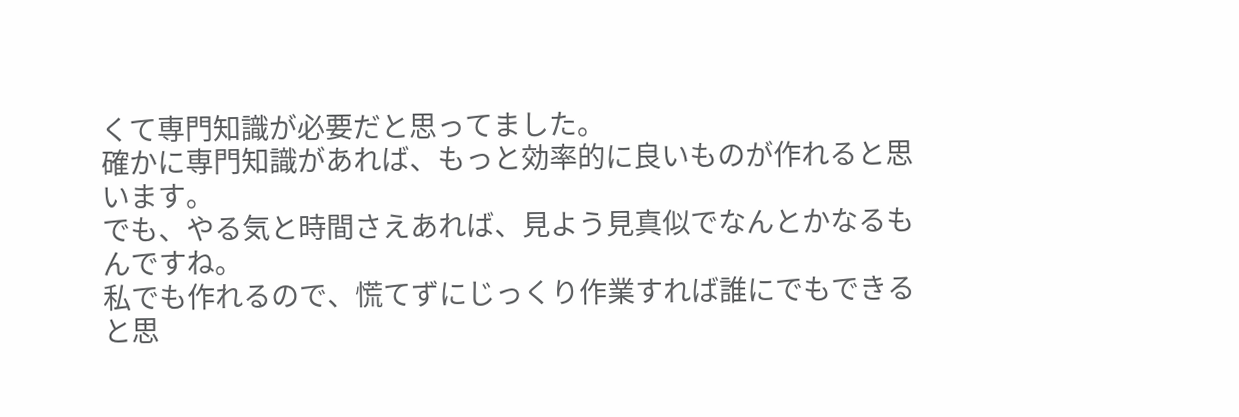くて専門知識が必要だと思ってました。
確かに専門知識があれば、もっと効率的に良いものが作れると思います。
でも、やる気と時間さえあれば、見よう見真似でなんとかなるもんですね。
私でも作れるので、慌てずにじっくり作業すれば誰にでもできると思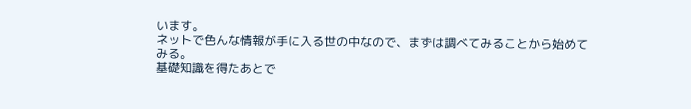います。
ネットで色んな情報が手に入る世の中なので、まずは調べてみることから始めてみる。
基礎知識を得たあとで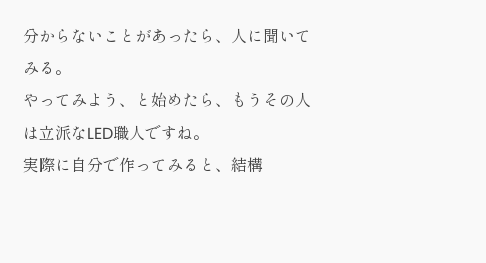分からないことがあったら、人に聞いてみる。
やってみよう、と始めたら、もうその人は立派なLED職人ですね。
実際に自分で作ってみると、結構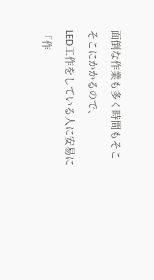面倒な作業も多く時間もそこそこにかかるので、
LED工作をしている人に安易に「作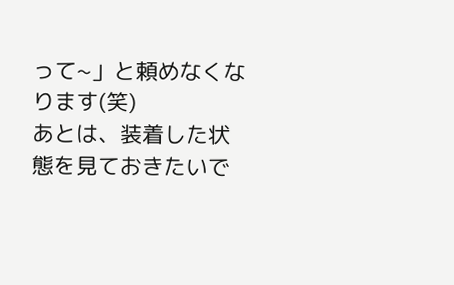って~」と頼めなくなります(笑)
あとは、装着した状態を見ておきたいで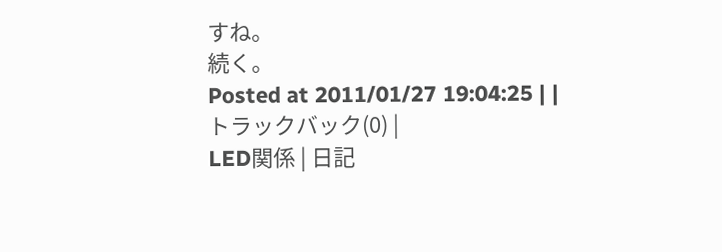すね。
続く。
Posted at 2011/01/27 19:04:25 | |
トラックバック(0) |
LED関係 | 日記